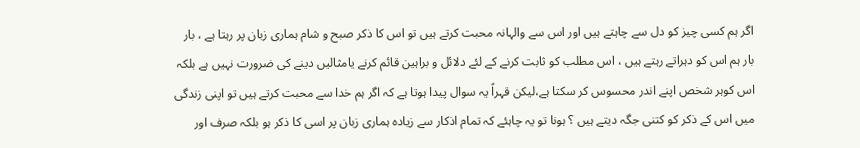اگر ہم کسی چیز کو دل سے چاہتے ہیں اور اس سے والہانہ محبت کرتے ہیں تو اس کا ذکر صبح و شام ہماری زبان پر رہتا ہے ، بار بار ہم اس کو دہراتے رہتے ہیں ، اس مطلب کو ثابت کرنے کے لئے دلائل و براہین قائم کرنے یامثالیں دینے کی ضرورت نہیں ہے بلکہ اس کوہر شخص اپنے اندر محسوس کر سکتا ہے،لیکن قہراً یہ سوال پیدا ہوتا ہے کہ اگر ہم خدا سے محبت کرتے ہیں تو اپنی زندگی میں اس کے ذکر کو کتنی جگہ دیتے ہیں ؟ ہونا تو یہ چاہئے کہ تمام اذکار سے زیادہ ہماری زبان پر اسی کا ذکر ہو بلکہ صرف اور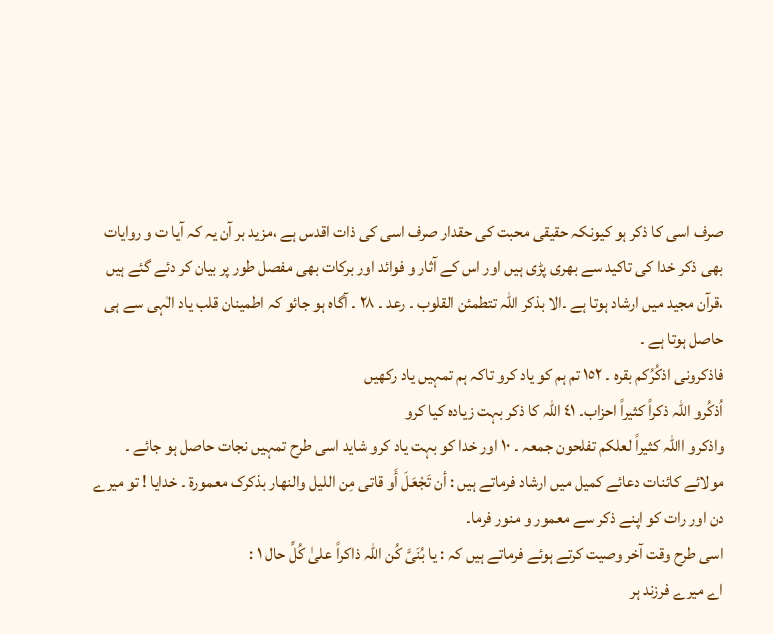صرف اسی کا ذکر ہو کیونکہ حقیقی محبت کی حقدار صرف اسی کی ذات اقدس ہے ،مزید بر آن یہ کہ آیا ت و روایات بھی ذکر خدا کی تاکید سے بھری پڑی ہیں اور اس کے آثار و فوائد اور برکات بھی مفصل طور پر بیان کر دئے گئے ہیں ،قرآن مجید میں ارشاد ہوتا ہے ۔الا بذکر اللہ تتطمئن القلوب ۔ رعد ۔ ٢٨ ۔ آگاہ ہو جائو کہ اطمینان قلب یاد الٰہی سے ہی حاصل ہوتا ہے ۔
فاذکرونی اذکُرُکم بقرہ ۔ ١٥٢ تم ہم کو یاد کرو تاکہ ہم تمہیں یاد رکھیں
اُذکُرو اللہ ذکراً کثیراً احزاب۔ ٤١ اللہ کا ذکر بہت زیادہ کیا کرو
واذکرو االلہ کثیراً لعلکم تفلحون جمعہ ۔ ١٠ اور خدا کو بہت یاد کرو شاید اسی طرح تمہیں نجات حاصل ہو جائے ۔
مولائے کائنات دعائے کمیل میں ارشاد فرماتے ہیں : أن تَجْعَلَ أَو قاتی مِن اللیل والنھار بذکرک معمورة ۔ خدایا ! تو میرے دن اور رات کو اپنے ذکر سے معمور و منور فرما۔
اسی طرح وقت آخر وصیت کرتے ہوئے فرماتے ہیں کہ : یا بُنَیَّ کُن اللہ ذاکراً علیٰ کُلِّ حال ١ :
اے میرے فرزند ہر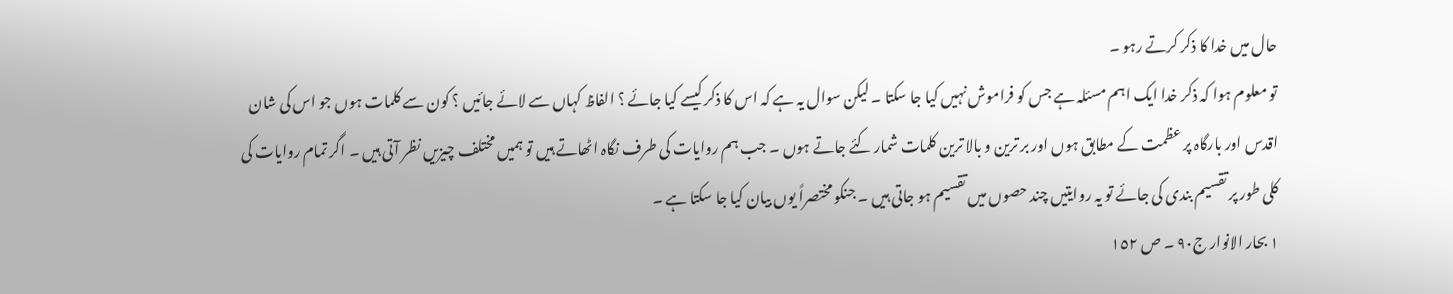حال میں خدا کا ذکر کرتے رہو ۔
تو معلوم ہوا کہ ذکر خدا ایک اہم مسئلہ ہے جس کو فراموش نہیں کیا جا سکتا ۔ لیکن سوال یہ ہے کہ اس کا ذکر کیسے کیا جائے ؟ الفاظ کہاں سے لائے جائیں ؟ کون سے کلمات ہوں جو اس کی شان اقدس اور بارگاہ پر عظمت کے مطابق ہوں اور بر ترین و بالا ترین کلمات شمار کئے جاتے ہوں ۔ جب ہم روایات کی طرف نگاہ اٹھاتے ہیں تو ہمیں مختلف چیزیں نظر آتی ہیں ۔ اگر تمام روایات کی کلی طور پر تقسیم بندی کی جائے تو یہ روایتیں چند حصوں میں تقسیم ہو جاتی ہیں ۔ جنکو مختصراً یوں بیان کیا جا سکتا ہے ۔
١ بحار الانوار ج٩٠ ۔ ص ١٥٢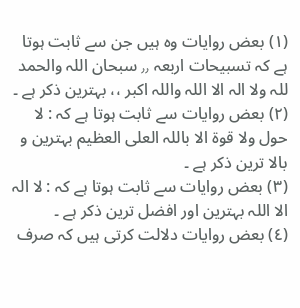(١) بعض روایات وہ ہیں جن سے ثابت ہوتا ہے کہ تسبیحات اربعہ ٫٫ سبحان اللہ والحمد للہ ولا الہ الا اللہ واللہ اکبر ،، بہترین ذکر ہے ۔
(٢) بعض روایات سے ثابت ہوتا ہے کہ : لا حول ولا قوة الا باللہ العلی العظیم بہترین و بالا ترین ذکر ہے ۔
(٣) بعض روایات سے ثابت ہوتا ہے کہ : لا الہ الا اللہ بہترین اور افضل ترین ذکر ہے ۔
(٤) بعض روایات دلالت کرتی ہیں کہ صرف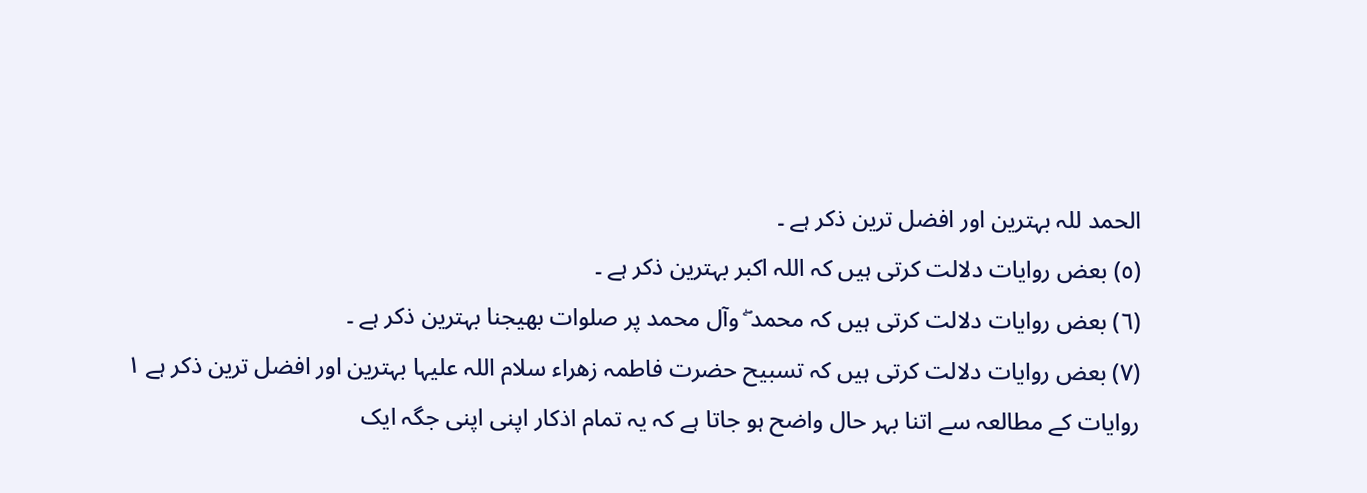الحمد للہ بہترین اور افضل ترین ذکر ہے ۔
(٥) بعض روایات دلالت کرتی ہیں کہ اللہ اکبر بہترین ذکر ہے ۔
(٦) بعض روایات دلالت کرتی ہیں کہ محمد ۖ وآل محمد پر صلوات بھیجنا بہترین ذکر ہے ۔
(٧) بعض روایات دلالت کرتی ہیں کہ تسبیح حضرت فاطمہ زھراء سلام اللہ علیہا بہترین اور افضل ترین ذکر ہے ١
روایات کے مطالعہ سے اتنا بہر حال واضح ہو جاتا ہے کہ یہ تمام اذکار اپنی اپنی جگہ ایک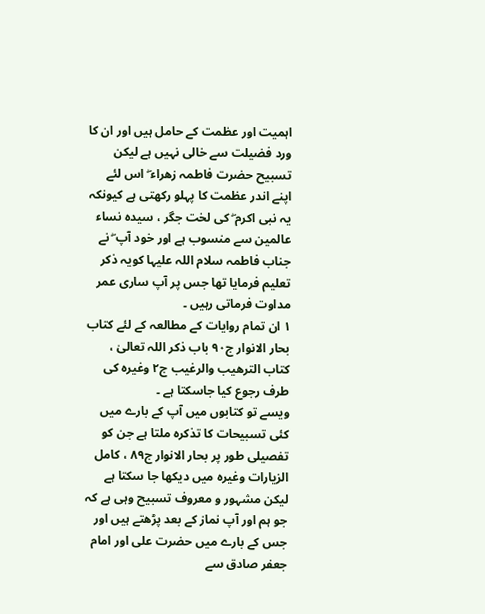اہمیت اور عظمت کے حامل ہیں اور ان کا ورد فضیلت سے خالی نہیں ہے لیکن تسبیح حضرت فاطمہ زھراء ۖ اس لئے اپنے اندر عظمت کا پہلو رکھتی ہے کیونکہ یہ نبی اکرم ۖ کی لخت جگر ، سیدہ نساء عالمین سے منسوب ہے اور خود آپ ۖ نے جناب فاطمہ سلام اللہ علیہا کویہ ذکر تعلیم فرمایا تھا جس پر آپ ساری عمر مداوت فرماتی رہیں ۔
١ ان تمام روایات کے مطالعہ کے لئے کتاب بحار الانوار ج٩٠ باب ذکر اللہ تعالیٰ ، کتاب الترھیب والرغیب ج٢ وغیرہ کی طرف رجوع کیا جاسکتا ہے ۔
ویسے تو کتابوں میں آپ کے بارے میں کئی تسبیحات کا تذکرہ ملتا ہے جن کو تفصیلی طور پر بحار الانوار ج٨٩ ، کامل الزیارات وغیرہ میں دیکھا جا سکتا ہے لیکن مشہور و معروف تسبیح وہی ہے کہ جو ہم اور آپ نماز کے بعد پڑھتے ہیں اور جس کے بارے میں حضرت علی اور امام جعفر صادق سے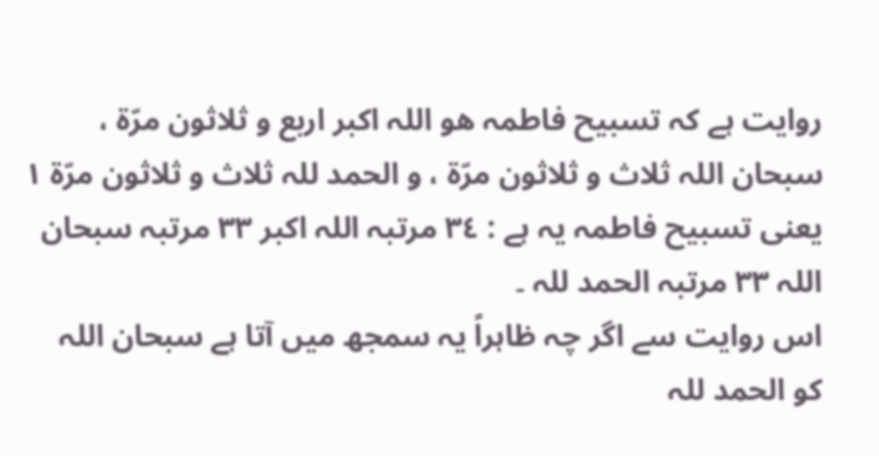روایت ہے کہ تسبیح فاطمہ ھو اللہ اکبر اربع و ثلاثون مرّة ، سبحان اللہ ثلاث و ثلاثون مرّة ، و الحمد للہ ثلاث و ثلاثون مرّة ١
یعنی تسبیح فاطمہ یہ ہے : ٣٤ مرتبہ اللہ اکبر ٣٣ مرتبہ سبحان اللہ ٣٣ مرتبہ الحمد للہ ۔
اس روایت سے اگر چہ ظاہراً یہ سمجھ میں آتا ہے سبحان اللہ کو الحمد للہ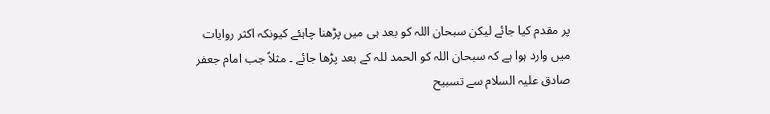پر مقدم کیا جائے لیکن سبحان اللہ کو بعد ہی میں پڑھنا چاہئے کیونکہ اکثر روایات میں وارد ہوا ہے کہ سبحان اللہ کو الحمد للہ کے بعد پڑھا جائے ۔ مثلاً جب امام جعفر صادق علیہ السلام سے تسبیح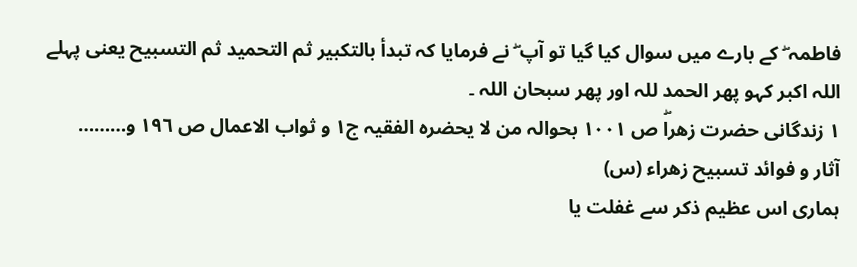فاطمہ ۖ کے بارے میں سوال کیا گیا تو آپ ۖ نے فرمایا کہ تبدأ بالتکبیر ثم التحمید ثم التسبیح یعنی پہلے اللہ اکبر کہو پھر الحمد للہ اور پھر سبحان اللہ ۔
١ زندگانی حضرت زھراۖ ص ١٠٠١ بحوالہ من لا یحضرہ الفقیہ ج١ و ثواب الاعمال ص ١٩٦ و………
آثار و فوائد تسبیح زھراء (س)
ہماری اس عظیم ذکر سے غفلت یا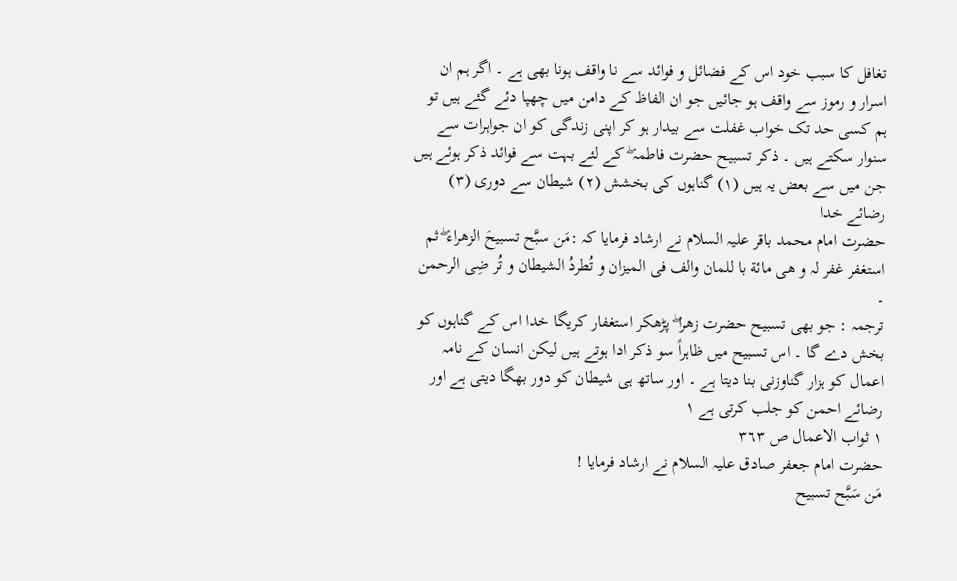تغافل کا سبب خود اس کے فضائل و فوائد سے نا واقف ہونا بھی ہے ۔ اگر ہم ان اسرار و رموز سے واقف ہو جائیں جو ان الفاظ کے دامن میں چھپا دئے گئے ہیں تو ہم کسی حد تک خواب غفلت سے بیدار ہو کر اپنی زندگی کو ان جواہرات سے سنوار سکتے ہیں ۔ ذکر تسبیح حضرت فاطمہ ۖ کے لئے بہت سے فوائد ذکر ہوئے ہیں جن میں سے بعض یہ ہیں (١) گناہوں کی بخشش (٢) شیطان سے دوری (٣) رضائے خدا
حضرت امام محمد باقر علیہ السلام نے ارشاد فرمایا کہ :مَن سبَّح تسبیحَ الزھراء ۖ ثم استغفر غفر لہ و ھی مائة با للمان والف فی المیزان و تُطردُ الشیطان و تُر ضِی الرحمن ۔
ترجمہ : جو بھی تسبیح حضرت زھرا ۖ پڑھکر استغفار کریگا خدا اس کے گناہوں کو بخش دے گا ۔ اس تسبیح میں ظاہراً سو ذکر ادا ہوتے ہیں لیکن انسان کے نامہ اعمال کو ہزار گناوزنی بنا دیتا ہے ۔ اور ساتھ ہی شیطان کو دور بھگا دیتی ہے اور رضائے احمن کو جلب کرتی ہے ١
١ ثواب الاعمال ص ٣٦٣
حضرت امام جعفر صادق علیہ السلام نے ارشاد فرمایا !
مَن سَبَّح تسبیح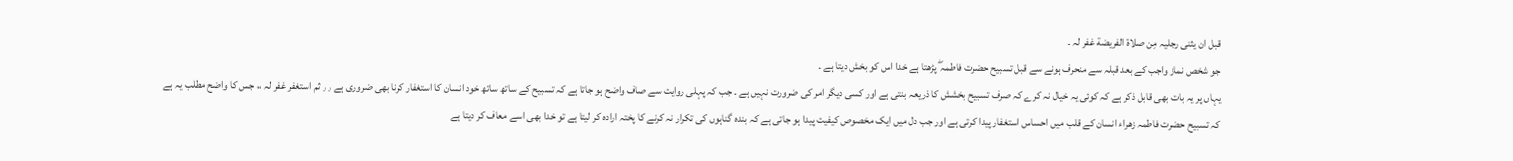قبل ان یثنی رجلیہ مِن صلاة الفریضة غفر لہ ۔
جو شخص نماز واجب کے بعد قبلہ سے منحرف ہونے سے قبل تسبیح حضرت فاطمہ ۖ پڑھتا ہے خدا اس کو بخش دیتا ہے ۔
یہاں پر یہ بات بھی قابل ذکر ہے کہ کوئی یہ خیال نہ کرے کہ صرف تسبیح بخشش کا ذریعہ بنتی ہے اور کسی دیگر امر کی ضرورت نہیں ہے ۔ جب کہ پہلی روایت سے صاف واضح ہو جاتا ہے کہ تسبیح کے ساتھ ساتھ خود انسان کا استغفار کرنا بھی ضروری ہے ٫٫ ثم استغفر غفر لہ ،، جس کا واضح مطلب یہ ہے کہ تسبیح حضرت فاطمہ زھراء انسان کے قلب میں احساس استغفار پیدا کرتی ہے اور جب دل میں ایک مخصوص کیفیت پیدا ہو جاتی ہے کہ بندہ گناہوں کی تکرار نہ کرنے کا پختہ ارادہ کر لیتا ہے تو خدا بھی اسے معاف کر دیتا ہے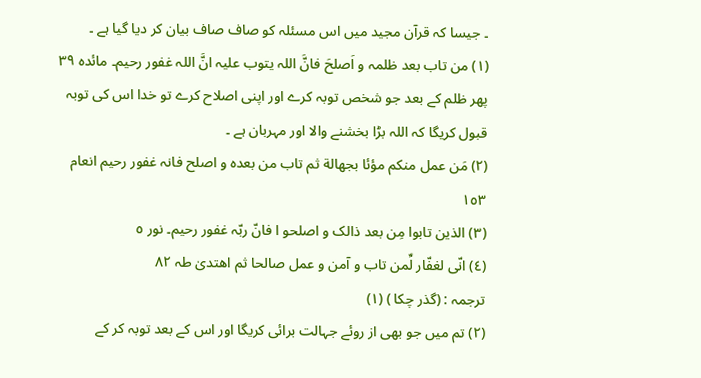۔ جیسا کہ قرآن مجید میں اس مسئلہ کو صاف صاف بیان کر دیا گیا ہے ۔
(١) من تاب بعد ظلمہ و اَصلحَ فانَّ اللہ یتوب علیہ انَّ اللہ غفور رحیم۔ مائدہ ٣٩
پھر ظلم کے بعد جو شخص توبہ کرے اور اپنی اصلاح کرے تو خدا اس کی توبہ قبول کریگا کہ اللہ بڑا بخشنے والا اور مہربان ہے ۔
(٢) مَن عمل منکم مؤئا بجھالة ثم تاب من بعدہ و اصلح فانہ غفور رحیم انعام ١٥٣
(٣) الذین تابوا مِن بعد ذالک و اصلحو ا فانّ ربّہ غفور رحیم۔ نور ٥
(٤) انّی لغفّار لِّمن تاب و آمن و عمل صالحا ثم اھتدیٰ طہ ٨٢
ترجمہ : (گذر چکا ) (١)
(٢) تم میں جو بھی از روئے جہالت برائی کریگا اور اس کے بعد توبہ کر کے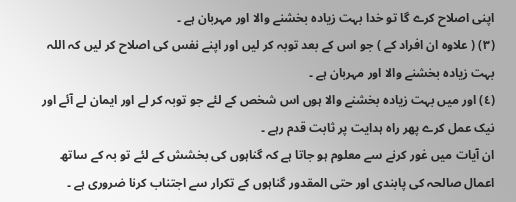اپنی اصلاح کرے گا تو خدا بہت زیادہ بخشنے والا اور مہربان ہے ۔
(٣) ( علاوہ ان افراد کے ) جو اس کے بعد توبہ کر لیں اور اپنے نفس کی اصلاح کر لیں کہ اللہ بہت زیادہ بخشنے والا اور مہربان ہے ۔
(٤) اور میں بہت زیادہ بخشنے والا ہوں اس شخص کے لئے جو توبہ کر لے اور ایمان لے آئے اور نیک عمل کرے پھر راہ ہدایت پر ثابت قدم رہے ۔
ان آیات میں غور کرنے سے معلوم ہو جاتا ہے کہ گناہوں کی بخشش کے لئے تو بہ کے ساتھ اعمال صالحہ کی پابندی اور حتی المقدور گناہوں کے تکرار سے اجتناب کرنا ضروری ہے ۔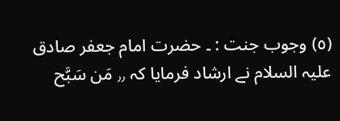(٥) وجوب جنت : ۔ حضرت امام جعفر صادق علیہ السلام نے ارشاد فرمایا کہ ٫٫ مَن سَبَّح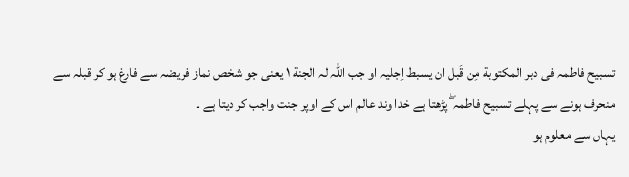تسبیح فاطمہ فی دبر المکتوبة مِن قَبل ان یسبط اِجلیہ او جب اللہ لہ الجنة ١ یعنی جو شخص نماز فریضہ سے فارغ ہو کر قبلہ سے منحرف ہونے سے پہلے تسبیح فاطمہ ۖ پڑھتا ہے خدا وند عالم اس کے اوپر جنت واجب کر دیتا ہے ۔
یہاں سے معلوم ہو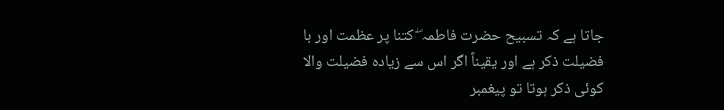جاتا ہے کہ تسبیح حضرت فاطمہ ۖ کتنا پر عظمت اور با فضیلت ذکر ہے اور یقیناً اگر اس سے زیادہ فضیلت والا کوئی ذکر ہوتا تو پیغمبر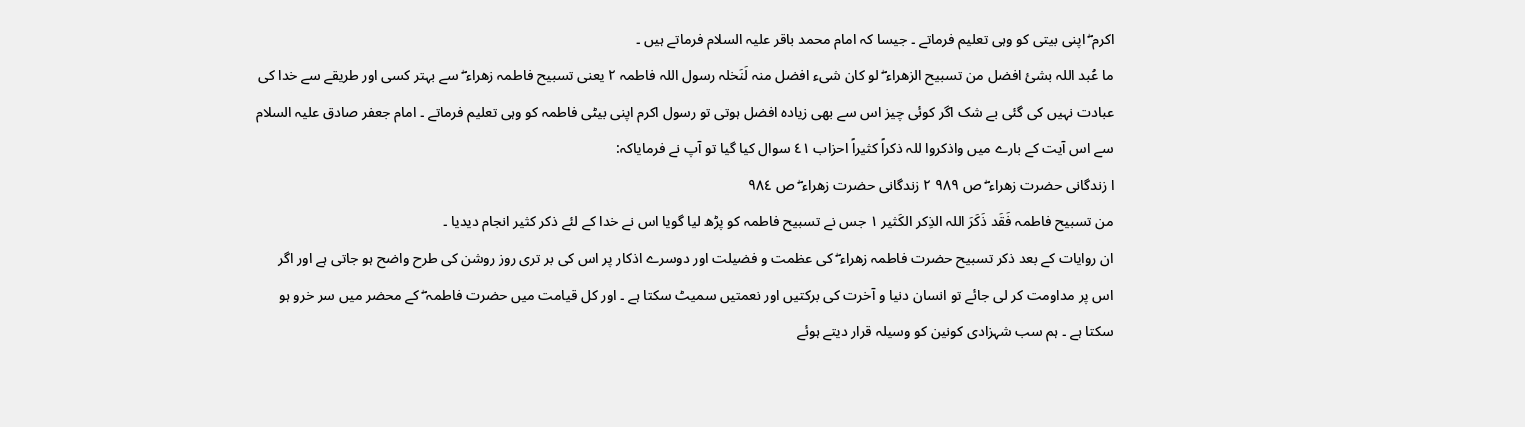اکرم ۖ اپنی بیتی کو وہی تعلیم فرماتے ۔ جیسا کہ امام محمد باقر علیہ السلام فرماتے ہیں ۔
ما عُبد اللہ بشیٔ افضل من تسبیح الزھراء ۖ لو کان شیء افضل منہ لَنَخلہ رسول اللہ فاطمہ ٢ یعنی تسبیح فاطمہ زھراء ۖ سے بہتر کسی اور طریقے سے خدا کی عبادت نہیں کی گئی بے شک اگر کوئی چیز اس سے بھی زیادہ افضل ہوتی تو رسول اکرم اپنی بیٹی فاطمہ کو وہی تعلیم فرماتے ۔ امام جعفر صادق علیہ السلام سے اس آیت کے بارے میں واذکروا للہ ذکراً کثیراً احزاب ٤١ سوال کیا گیا تو آپ نے فرمایاکہ:
ا زندگانی حضرت زھراء ۖ ص ٩٨٩ ٢ زندگانی حضرت زھراء ۖ ص ٩٨٤
من تسبیح فاطمہ فَقَد ذَکَرَ اللہ الذِکر الکَثیر ١ جس نے تسبیح فاطمہ کو پڑھ لیا گویا اس نے خدا کے لئے ذکر کثیر انجام دیدیا ۔
ان روایات کے بعد ذکر تسبیح حضرت فاطمہ زھراء ۖ کی عظمت و فضیلت اور دوسرے اذکار پر اس کی بر تری روز روشن کی طرح واضح ہو جاتی ہے اور اگر اس پر مداومت کر لی جائے تو انسان دنیا و آخرت کی برکتیں اور نعمتیں سمیٹ سکتا ہے ۔ اور کل قیامت میں حضرت فاطمہ ۖ کے محضر میں سر خرو ہو سکتا ہے ۔ ہم سب شہزادی کونین کو وسیلہ قرار دیتے ہوئے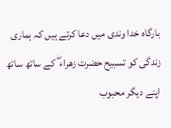بارگاہ خدا وندی میں دعا کرتے ہیں کہ ہماری زندگی کو تسبیح حضرت زھراء ۖ کے ساتھ ساتھ اپنے دیگر محبوب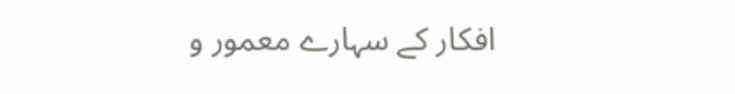افکار کے سہارے معمور و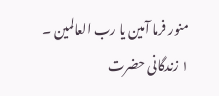منور فرما آمین یا رب العالمین ۔
١ زندگانی حضرت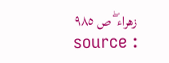زھراء ۖ ص ٩٨٥
source :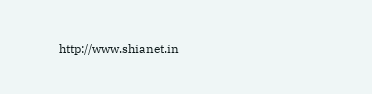http://www.shianet.in